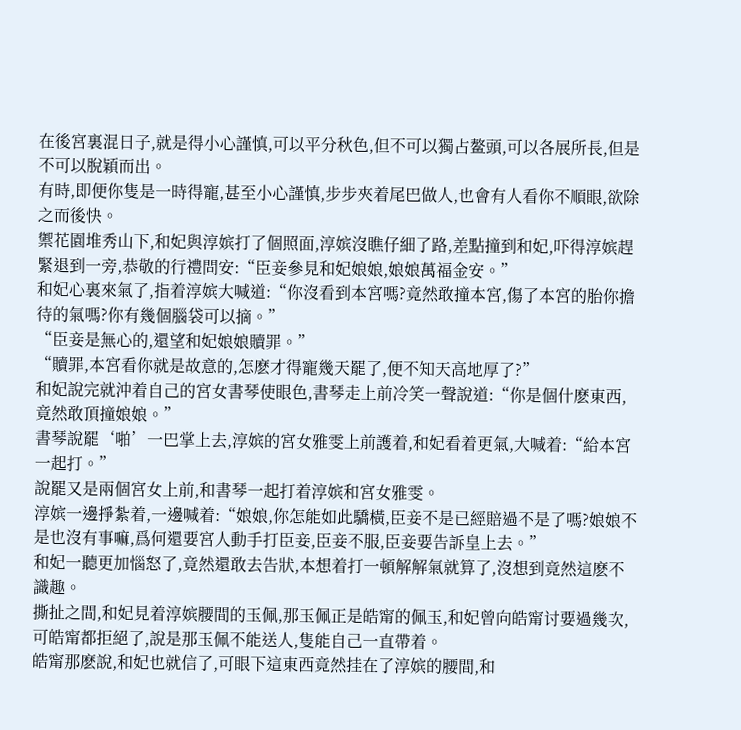在後宮裏混日子,就是得小心謹慎,可以平分秋色,但不可以獨占鳌頭,可以各展所長,但是不可以脫穎而出。
有時,即便你隻是一時得寵,甚至小心謹慎,步步夾着尾巴做人,也會有人看你不順眼,欲除之而後快。
禦花園堆秀山下,和妃與淳嫔打了個照面,淳嫔沒瞧仔細了路,差點撞到和妃,吓得淳嫔趕緊退到一旁,恭敬的行禮問安:“臣妾參見和妃娘娘,娘娘萬福金安。”
和妃心裏來氣了,指着淳嫔大喊道:“你沒看到本宮嗎?竟然敢撞本宮,傷了本宮的胎你擔待的氣嗎?你有幾個腦袋可以摘。”
“臣妾是無心的,還望和妃娘娘贖罪。”
“贖罪,本宮看你就是故意的,怎麽才得寵幾天罷了,便不知天高地厚了?”
和妃說完就沖着自己的宮女書琴使眼色,書琴走上前冷笑一聲說道:“你是個什麽東西,竟然敢頂撞娘娘。”
書琴說罷‘啪’一巴掌上去,淳嫔的宮女雅雯上前護着,和妃看着更氣,大喊着:“給本宮一起打。”
說罷又是兩個宮女上前,和書琴一起打着淳嫔和宮女雅雯。
淳嫔一邊掙紮着,一邊喊着:“娘娘,你怎能如此驕橫,臣妾不是已經賠過不是了嗎?娘娘不是也沒有事嘛,爲何還要宮人動手打臣妾,臣妾不服,臣妾要告訴皇上去。”
和妃一聽更加惱怒了,竟然還敢去告狀,本想着打一頓解解氣就算了,沒想到竟然這麽不識趣。
撕扯之間,和妃見着淳嫔腰間的玉佩,那玉佩正是皓甯的佩玉,和妃曾向皓甯讨要過幾次,可皓甯都拒絕了,說是那玉佩不能送人,隻能自己一直帶着。
皓甯那麽說,和妃也就信了,可眼下這東西竟然挂在了淳嫔的腰間,和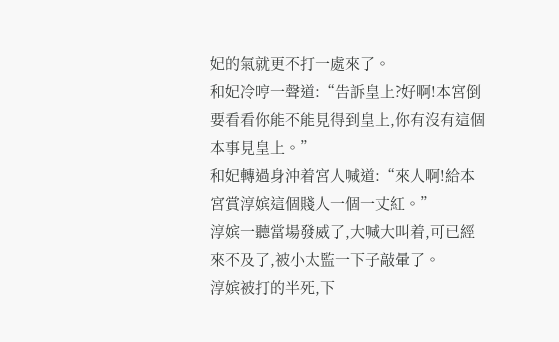妃的氣就更不打一處來了。
和妃冷哼一聲道:“告訴皇上?好啊!本宮倒要看看你能不能見得到皇上,你有沒有這個本事見皇上。”
和妃轉過身沖着宮人喊道:“來人啊!給本宮賞淳嫔這個賤人一個一丈紅。”
淳嫔一聽當場發威了,大喊大叫着,可已經來不及了,被小太監一下子敲暈了。
淳嫔被打的半死,下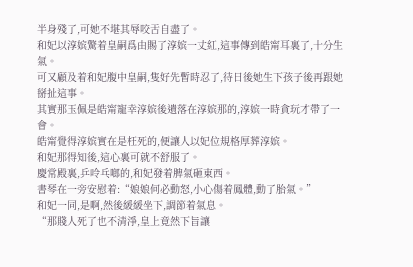半身殘了,可她不堪其辱咬舌自盡了。
和妃以淳嫔驚着皇嗣爲由賜了淳嫔一丈紅,這事傳到皓甯耳裏了,十分生氣。
可又顧及着和妃腹中皇嗣,隻好先暫時忍了,待日後她生下孩子後再跟她掰扯這事。
其實那玉佩是皓甯寵幸淳嫔後遺落在淳嫔那的,淳嫔一時貪玩才帶了一會。
皓甯覺得淳嫔實在是枉死的,便讓人以妃位規格厚葬淳嫔。
和妃那得知後,這心裏可就不舒服了。
慶常殿裏,乒呤乓啷的,和妃發着脾氣砸東西。
書琴在一旁安慰着:“娘娘何必動怒,小心傷着鳳體,動了胎氣。”
和妃一同,是啊,然後緩緩坐下,調節着氣息。
“那賤人死了也不清淨,皇上竟然下旨讓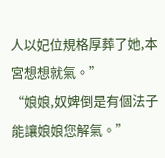人以妃位規格厚葬了她,本宮想想就氣。”
“娘娘,奴婢倒是有個法子能讓娘娘您解氣。”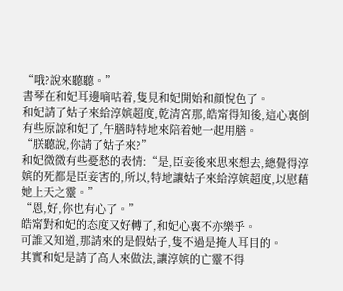“哦?說來聽聽。”
書琴在和妃耳邊嘀咕着,隻見和妃開始和顔悅色了。
和妃請了姑子來給淳嫔超度,乾清宮那,皓甯得知後,這心裏倒有些原諒和妃了,午膳時特地來陪着她一起用膳。
“朕聽說,你請了姑子來?”
和妃微微有些憂愁的表情:“是,臣妾後來思來想去,總覺得淳嫔的死都是臣妾害的,所以,特地讓姑子來給淳嫔超度,以慰藉她上天之靈。”
“恩,好,你也有心了。”
皓甯對和妃的态度又好轉了,和妃心裏不亦樂乎。
可誰又知道,那請來的是假姑子,隻不過是掩人耳目的。
其實和妃是請了高人來做法,讓淳嫔的亡靈不得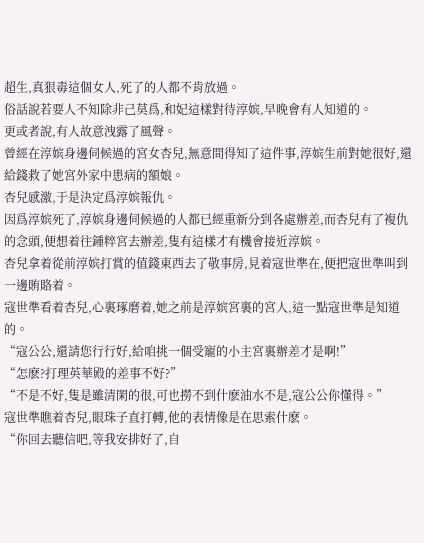超生,真狠毒這個女人,死了的人都不肯放過。
俗話說若要人不知除非己莫爲,和妃這樣對待淳嫔,早晚會有人知道的。
更或者說,有人故意洩露了風聲。
曾經在淳嫔身邊伺候過的宮女杏兒,無意間得知了這件事,淳嫔生前對她很好,還給錢救了她宮外家中患病的額娘。
杏兒感激,于是決定爲淳嫔報仇。
因爲淳嫔死了,淳嫔身邊伺候過的人都已經重新分到各處辦差,而杏兒有了複仇的念頭,便想着往鍾粹宮去辦差,隻有這樣才有機會接近淳嫔。
杏兒拿着從前淳嫔打賞的值錢東西去了敬事房,見着寇世準在,便把寇世準叫到一邊賄賂着。
寇世準看着杏兒,心裏琢磨着,她之前是淳嫔宮裏的宮人,這一點寇世準是知道的。
“寇公公,還請您行行好,給咱挑一個受寵的小主宮裏辦差才是啊!”
“怎麽?打理英華殿的差事不好?”
“不是不好,隻是雖清閑的很,可也撈不到什麽油水不是,寇公公你懂得。”
寇世準瞧着杏兒,眼珠子直打轉,他的表情像是在思索什麽。
“你回去聽信吧,等我安排好了,自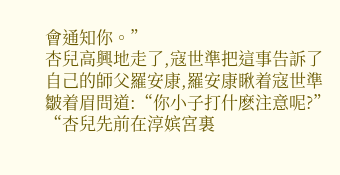會通知你。”
杏兒高興地走了,寇世準把這事告訴了自己的師父羅安康,羅安康瞅着寇世準皺着眉問道:“你小子打什麽注意呢?”
“杏兒先前在淳嫔宮裏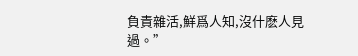負責雜活,鮮爲人知,沒什麽人見過。”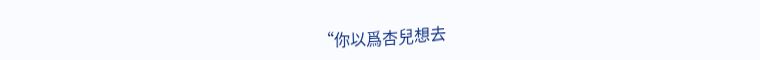“你以爲杏兒想去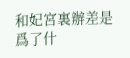和妃宮裏辦差是爲了什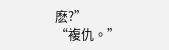麽?”
“複仇。”